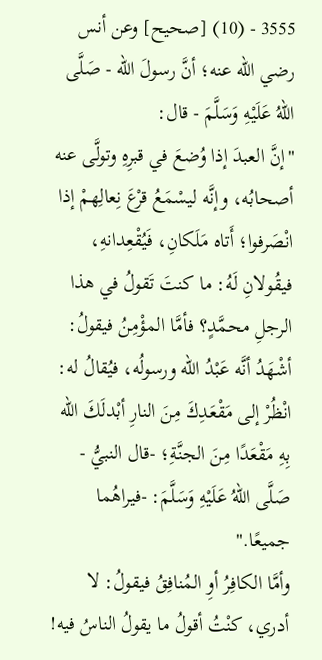3555 - (10) [صحيح] وعن أنس رضي الله عنه؛ أنَّ رسولَ الله - صَلَّى اللهُ عَلَيْهِ وَسَلَّمَ - قال:
"إنَّ العبدَ إذا وُضعَ في قبرِهِ وتولَّى عنه أصحابُه، وإنَّه ليسْمَعُ قرْعَ نِعالِهمْ إذا انْصَرفوا؛ أَتاه مَلَكانِ، فَيُقْعِدانهِ، فيقُولانِ لَهُ: ما كنتَ تَقولُ في هذا الرجلِ محمَّدٍ؟ فأمَّا المؤْمِنُ فيقولُ: أشْهَدُ أنَّه عَبْدُ الله ورسولُه، فيُقالُ له: انْظُرْ إلى مَقْعَدِكَ مِنَ النارِ أبْدلَكَ الله بِهِ مَقْعَدًا مِنَ الجنَّةِ؛ -قال النبيُّ - صَلَّى اللهُ عَلَيْهِ وَسَلَّمَ: -فيراهُما جميعًا."
وأمَّا الكافِرُ أوِ المُنافِقُ فيقولُ: لا أدري، كنْتُ أقولُ ما يقولُ الناسُ فيه!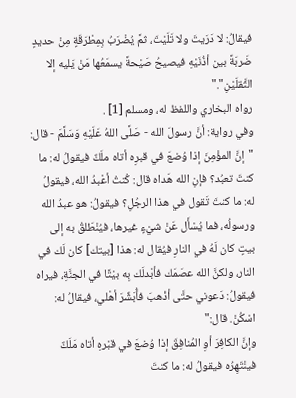فيقالُ: لا دَرَيتَ ولا تَلَيْتَ، ثمَّ يُضْرَبُ بِمِطْرَقَةٍ مِنْ حديدٍ ضَربَةً بين أذُنَيْهِ فيصيحُ صَيْحةً يسمَعُها مَنْ يَليه إلا الثَّقلَيْنِ"."
رواه البخاري واللفظ له، ومسلم [1] .
وفي رواية: أنَّ رسولَ الله - صَلَّى اللهُ عَلَيْهِ وَسَلَّمَ - قال:
"إنَّ المؤْمِنَ إذا وُضعَ في قبرِه أتاه ملَكٌ فيقولُ له: ما كنتَ تعبُد؟ فإنِ الله هَداه قال: كُنتُ أعْبدُ الله، فيقولُ له: ما كنتَ تَقول في هذا الرجُلِ؟ فيقولُ: هو عبدُ الله ورسولُه، فما يُسْأَل عَنْ شيْءٍ غيرها، فيُنْطَلقُ به إلى بيتٍ كان لَهُ في النارِ فيُقال له: هذا [بيتك] كان لَك في النار، ولكنَّ الله عصَمَك فأبْدلَك بِه بيْتًا في الجنَّةِ، فيراه فيقولُ: دَعوني حتَّى أذْهبَ فأُبَشِّرَ أهْلي، فيقالُ له: اسْكُنْ. قال:"
وإنَّ الكافِرَ أوِ المُنافِقَ إذا وُضعَ في قبْرهِ أتاه مَلَكٌ فينْتَهِرُه فيقولُ له: ما كنتَ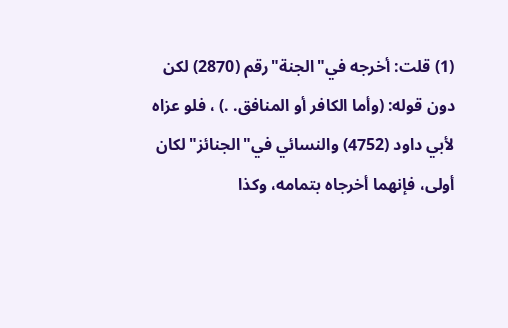(1) قلت: أخرجه في"الجنة"رقم (2870) لكن دون قوله: (وأما الكافر أو المنافق. .) ، فلو عزاه لأبي داود (4752) والنسائي في"الجنائز"لكان أولى، فإنهما أخرجاه بتمامه، وكذا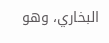البخاري، وهو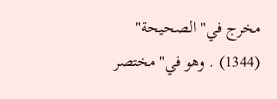مخرج في"الصحيحة" (1344) . وهو في"مختصر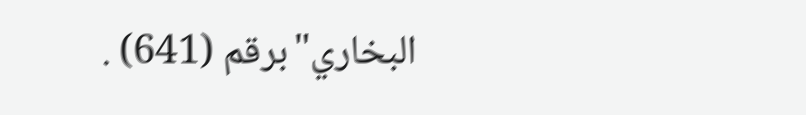البخاري"برقم (641) .